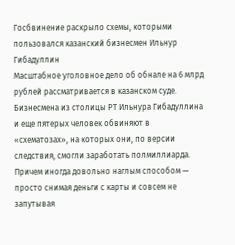Госбвинение раскрыло схемы, которыми пользовался казанский бизнесмен Ильнур Гибадуллин
Масштабное уголовное дело об обнале на 6 млрд рублей рассматривается в казанском суде. Бизнесмена из столицы РТ Ильнура Гибадуллина и еще пятерых человек обвиняют в «схематозах», на которых они, по версии следствия, смогли заработать полмиллиарда. Причем иногда довольно наглым способом — просто снимая деньги с карты и совсем не запутывая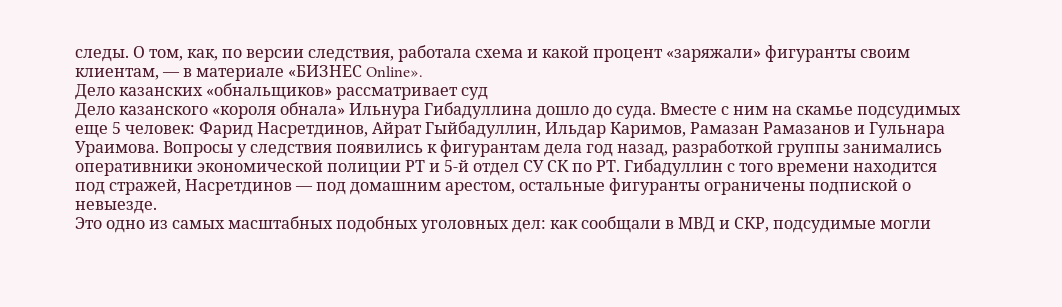следы. О том, как, по версии следствия, работала схема и какой процент «заряжали» фигуранты своим клиентам, — в материале «БИЗНЕС Online».
Дело казанских «обнальщиков» рассматривает суд
Дело казанского «короля обнала» Ильнура Гибадуллина дошло до суда. Вместе с ним на скамье подсудимых еще 5 человек: Фарид Насретдинов, Айрат Гыйбадуллин, Ильдар Каримов, Рамазан Рамазанов и Гульнара Ураимова. Вопросы у следствия появились к фигурантам дела год назад, разработкой группы занимались оперативники экономической полиции РТ и 5-й отдел СУ СК по РТ. Гибадуллин с того времени находится под стражей, Насретдинов — под домашним арестом, остальные фигуранты ограничены подпиской о невыезде.
Это одно из самых масштабных подобных уголовных дел: как сообщали в МВД и СКР, подсудимые могли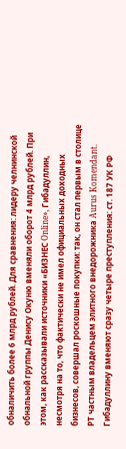обналичить более 6 млрд рублей. Для сравнения: лидеру челнинской обнальной группы Денису Окуню вменяли оборот 4 млрд рублей. При этом, как рассказывали источники «БИЗНЕС Online», Гибадуллин, несмотря на то, что фактически не имел официальных доходных бизнесов, совершал роскошные покупки: так, он стал первым в столице РТ частным владельцем элитного внедорожника Aurus Komendant.
Гибадуллину вменяют сразу четыре преступления: ст. 187 УК РФ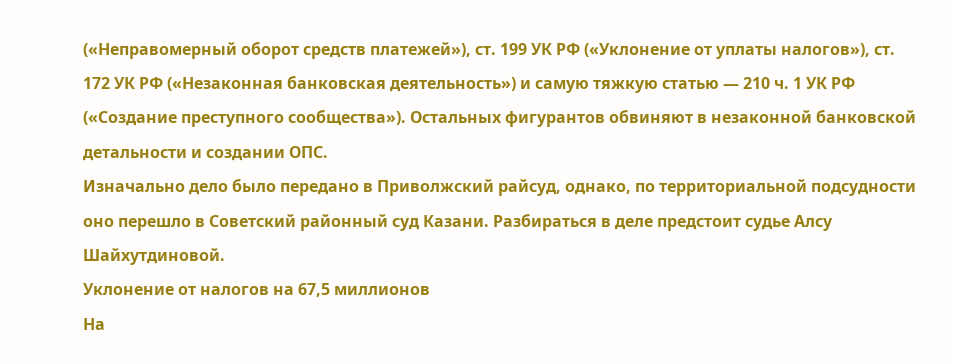(«Неправомерный оборот средств платежей»), ст. 199 УК РФ («Уклонение от уплаты налогов»), ст. 172 УК РФ («Незаконная банковская деятельность») и самую тяжкую статью — 210 ч. 1 УК РФ («Создание преступного сообщества»). Остальных фигурантов обвиняют в незаконной банковской детальности и создании ОПС.
Изначально дело было передано в Приволжский райсуд, однако, по территориальной подсудности оно перешло в Советский районный суд Казани. Разбираться в деле предстоит судье Алсу Шайхутдиновой.
Уклонение от налогов на 67,5 миллионов
На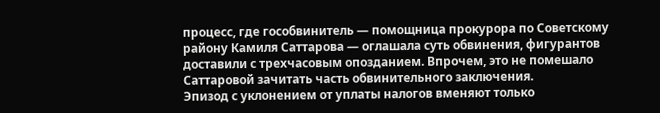процесс, где гособвинитель — помощница прокурора по Советскому району Камиля Саттарова — оглашала суть обвинения, фигурантов доставили с трехчасовым опозданием. Впрочем, это не помешало Саттаровой зачитать часть обвинительного заключения.
Эпизод с уклонением от уплаты налогов вменяют только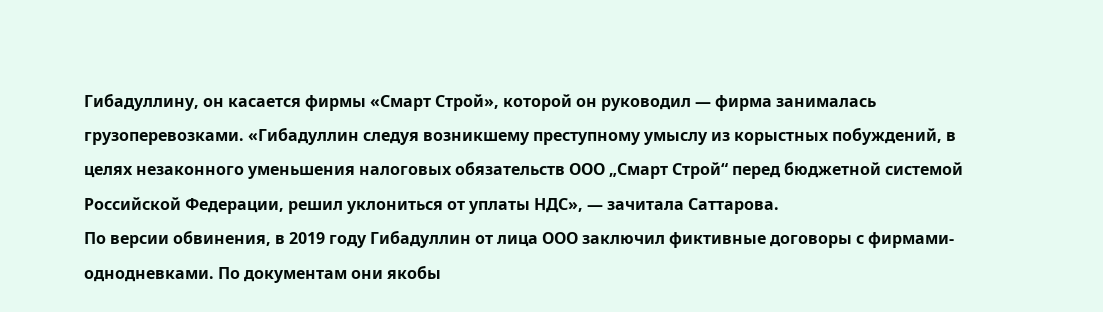Гибадуллину, он касается фирмы «Смарт Строй», которой он руководил — фирма занималась грузоперевозками. «Гибадуллин следуя возникшему преступному умыслу из корыстных побуждений, в целях незаконного уменьшения налоговых обязательств ООО „Смарт Строй“ перед бюджетной системой Российской Федерации, решил уклониться от уплаты НДС», — зачитала Саттарова.
По версии обвинения, в 2019 году Гибадуллин от лица ООО заключил фиктивные договоры с фирмами-однодневками. По документам они якобы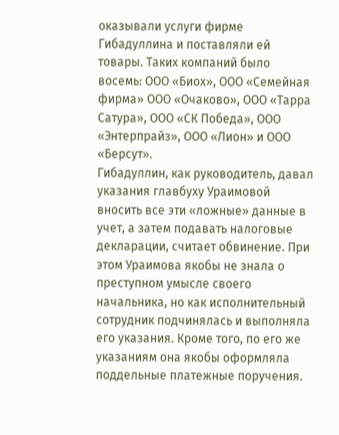оказывали услуги фирме Гибадуллина и поставляли ей товары. Таких компаний было восемь: ООО «Биох», ООО «Семейная фирма» ООО «Очаково», ООО «Тарра Сатура», ООО «СК Победа», ООО «Энтерпрайз», ООО «Лион» и ООО «Берсут».
Гибадуллин, как руководитель, давал указания главбуху Ураимовой вносить все эти «ложные» данные в учет, а затем подавать налоговые декларации, считает обвинение. При этом Ураимова якобы не знала о преступном умысле своего начальника, но как исполнительный сотрудник подчинялась и выполняла его указания. Кроме того, по его же указаниям она якобы оформляла поддельные платежные поручения.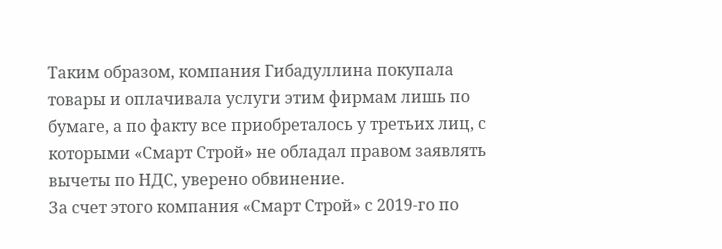Таким образом, компания Гибадуллина покупала товары и оплачивала услуги этим фирмам лишь по бумаге, а по факту все приобреталось у третьих лиц, с которыми «Смарт Строй» не обладал правом заявлять вычеты по НДС, уверено обвинение.
За счет этого компания «Смарт Строй» с 2019-го по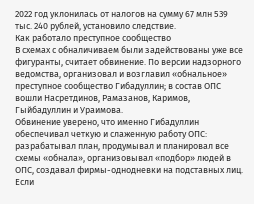2022 год уклонилась от налогов на сумму 67 млн 539 тыс. 240 рублей, установило следствие.
Как работало преступное сообщество
В схемах с обналичиваем были задействованы уже все фигуранты, считает обвинение. По версии надзорного ведомства, организовал и возглавил «обнальное» преступное сообщество Гибадуллин; в состав ОПС вошли Насретдинов, Рамазанов, Каримов, Гыйбадуллин и Ураимова.
Обвинение уверено, что именно Гибадуллин обеспечивал четкую и слаженную работу ОПС: разрабатывал план, продумывал и планировал все схемы «обнала», организовывал «подбор» людей в ОПС, создавал фирмы-однодневки на подставных лиц. Если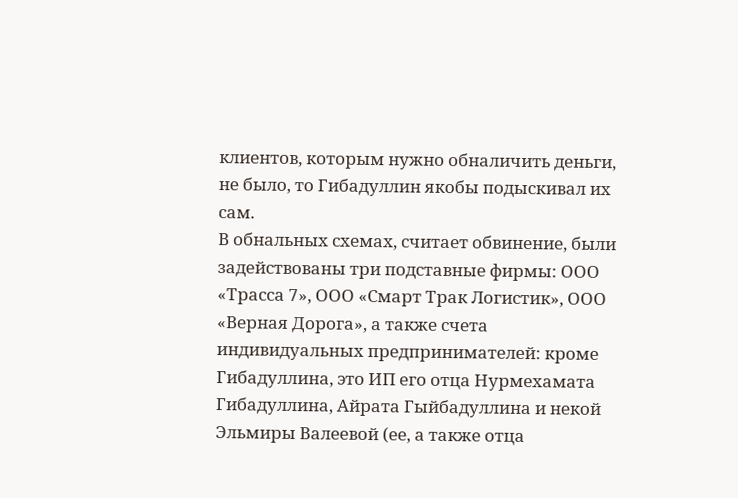клиентов, которым нужно обналичить деньги, не было, то Гибадуллин якобы подыскивал их сам.
В обнальных схемах, считает обвинение, были задействованы три подставные фирмы: ООО «Трасса 7», ООО «Смарт Трак Логистик», ООО «Верная Дорога», а также счета индивидуальных предпринимателей: кроме Гибадуллина, это ИП его отца Нурмехамата Гибадуллина, Айрата Гыйбадуллина и некой Эльмиры Валеевой (ее, а также отца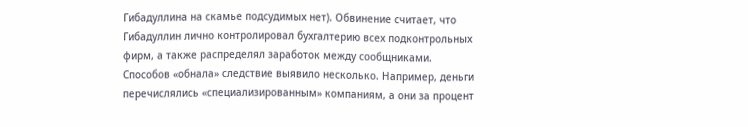Гибадуллина на скамье подсудимых нет). Обвинение считает, что Гибадуллин лично контролировал бухгалтерию всех подконтрольных фирм, а также распределял заработок между сообщниками.
Способов «обнала» следствие выявило несколько. Например, деньги перечислялись «специализированным» компаниям, а они за процент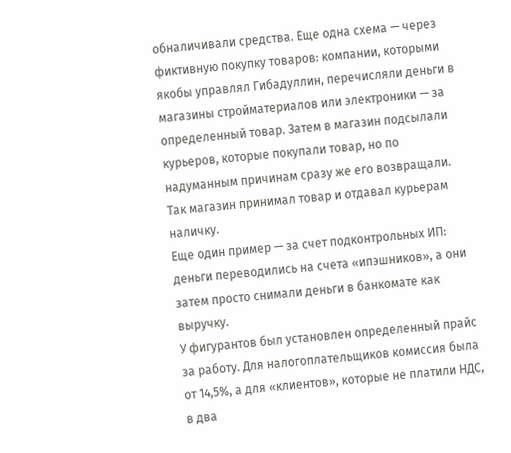обналичивали средства. Еще одна схема — через фиктивную покупку товаров: компании, которыми якобы управлял Гибадуллин, перечисляли деньги в магазины стройматериалов или электроники — за определенный товар. Затем в магазин подсылали курьеров, которые покупали товар, но по надуманным причинам сразу же его возвращали. Так магазин принимал товар и отдавал курьерам наличку.
Еще один пример — за счет подконтрольных ИП: деньги переводились на счета «ипэшников», а они затем просто снимали деньги в банкомате как выручку.
У фигурантов был установлен определенный прайс за работу. Для налогоплательщиков комиссия была от 14,5%, а для «клиентов», которые не платили НДС, в два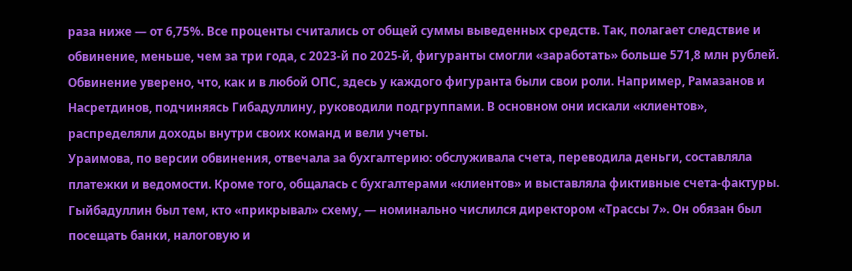раза ниже — от 6,75%. Все проценты считались от общей суммы выведенных средств. Так, полагает следствие и обвинение, меньше, чем за три года, с 2023-й по 2025-й, фигуранты смогли «заработать» больше 571,8 млн рублей.
Обвинение уверено, что, как и в любой ОПС, здесь у каждого фигуранта были свои роли. Например, Рамазанов и Насретдинов, подчиняясь Гибадуллину, руководили подгруппами. В основном они искали «клиентов», распределяли доходы внутри своих команд и вели учеты.
Ураимова, по версии обвинения, отвечала за бухгалтерию: обслуживала счета, переводила деньги, составляла платежки и ведомости. Кроме того, общалась с бухгалтерами «клиентов» и выставляла фиктивные счета-фактуры.
Гыйбадуллин был тем, кто «прикрывал» схему, — номинально числился директором «Трассы 7». Он обязан был посещать банки, налоговую и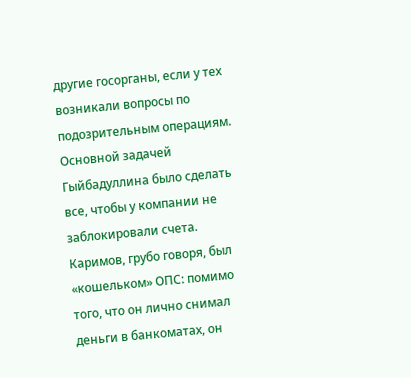другие госорганы, если у тех возникали вопросы по подозрительным операциям. Основной задачей Гыйбадуллина было сделать все, чтобы у компании не заблокировали счета.
Каримов, грубо говоря, был «кошельком» ОПС: помимо того, что он лично снимал деньги в банкоматах, он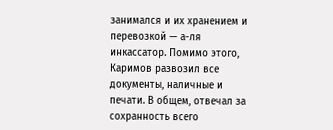занимался и их хранением и перевозкой — а-ля инкассатор. Помимо этого, Каримов развозил все документы, наличные и печати. В общем, отвечал за сохранность всего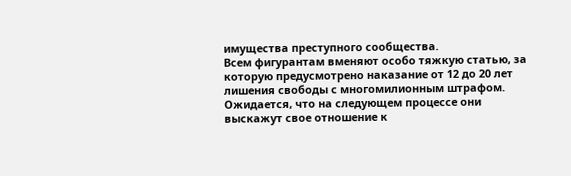имущества преступного сообщества.
Всем фигурантам вменяют особо тяжкую статью, за которую предусмотрено наказание от 12 до 20 лет лишения свободы с многомилионным штрафом. Ожидается, что на следующем процессе они выскажут свое отношение к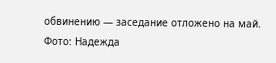обвинению — заседание отложено на май.
Фото: Надежда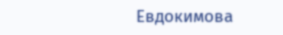Евдокимова